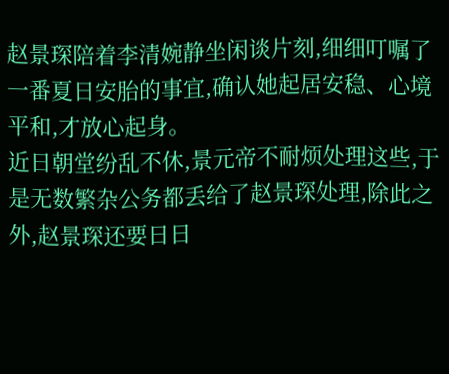赵景琛陪着李清婉静坐闲谈片刻,细细叮嘱了一番夏日安胎的事宜,确认她起居安稳、心境平和,才放心起身。
近日朝堂纷乱不休,景元帝不耐烦处理这些,于是无数繁杂公务都丢给了赵景琛处理,除此之外,赵景琛还要日日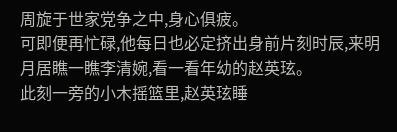周旋于世家党争之中,身心俱疲。
可即便再忙碌,他每日也必定挤出身前片刻时辰,来明月居瞧一瞧李清婉,看一看年幼的赵英玹。
此刻一旁的小木摇篮里,赵英玹睡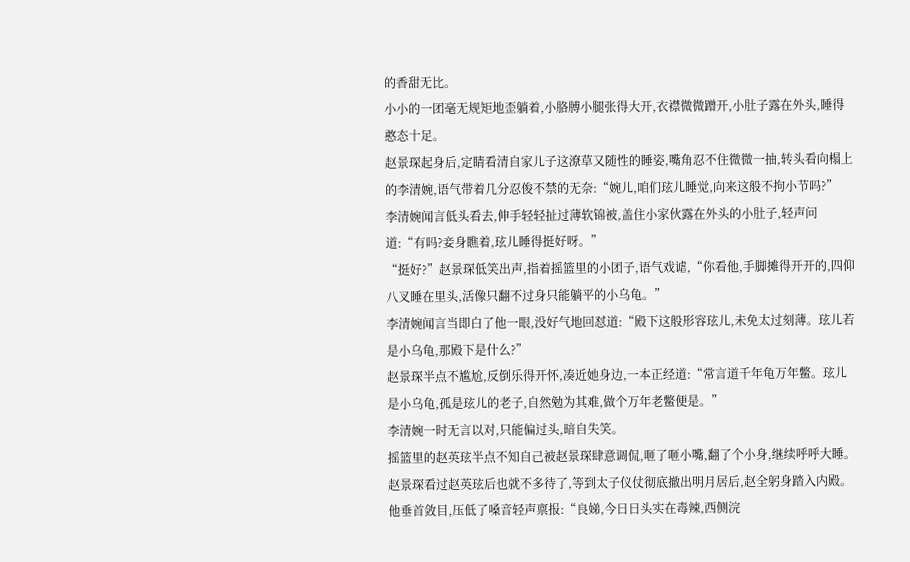的香甜无比。
小小的一团毫无规矩地歪躺着,小胳膊小腿张得大开,衣襟微微蹭开,小肚子露在外头,睡得憨态十足。
赵景琛起身后,定睛看清自家儿子这潦草又随性的睡姿,嘴角忍不住微微一抽,转头看向榻上的李清婉,语气带着几分忍俊不禁的无奈:“婉儿,咱们玹儿睡觉,向来这般不拘小节吗?”
李清婉闻言低头看去,伸手轻轻扯过薄软锦被,盖住小家伙露在外头的小肚子,轻声问道:“有吗?妾身瞧着,玹儿睡得挺好呀。”
“挺好?”赵景琛低笑出声,指着摇篮里的小团子,语气戏谑,“你看他,手脚摊得开开的,四仰八叉睡在里头,活像只翻不过身只能躺平的小乌龟。”
李清婉闻言当即白了他一眼,没好气地回怼道:“殿下这般形容玹儿,未免太过刻薄。玹儿若是小乌龟,那殿下是什么?”
赵景琛半点不尴尬,反倒乐得开怀,凑近她身边,一本正经道:“常言道千年龟万年鳖。玹儿是小乌龟,孤是玹儿的老子,自然勉为其难,做个万年老鳖便是。”
李清婉一时无言以对,只能偏过头,暗自失笑。
摇篮里的赵英玹半点不知自己被赵景琛肆意调侃,咂了咂小嘴,翻了个小身,继续呼呼大睡。
赵景琛看过赵英玹后也就不多待了,等到太子仪仗彻底撤出明月居后,赵全躬身踏入内殿。
他垂首敛目,压低了嗓音轻声禀报:“良娣,今日日头实在毒辣,西侧浣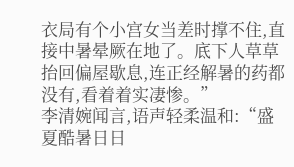衣局有个小宫女当差时撑不住,直接中暑晕厥在地了。底下人草草抬回偏屋歇息,连正经解暑的药都没有,看着着实凄惨。”
李清婉闻言,语声轻柔温和:“盛夏酷暑日日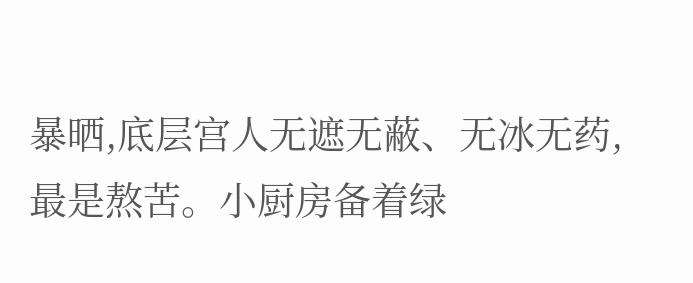暴晒,底层宫人无遮无蔽、无冰无药,最是熬苦。小厨房备着绿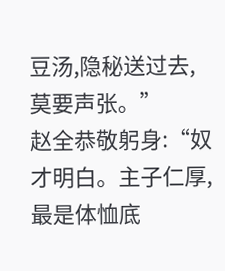豆汤,隐秘送过去,莫要声张。”
赵全恭敬躬身:“奴才明白。主子仁厚,最是体恤底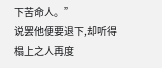下苦命人。”
说罢他便要退下,却听得榻上之人再度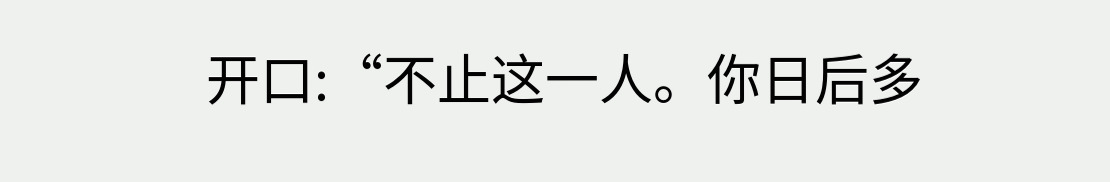开口:“不止这一人。你日后多